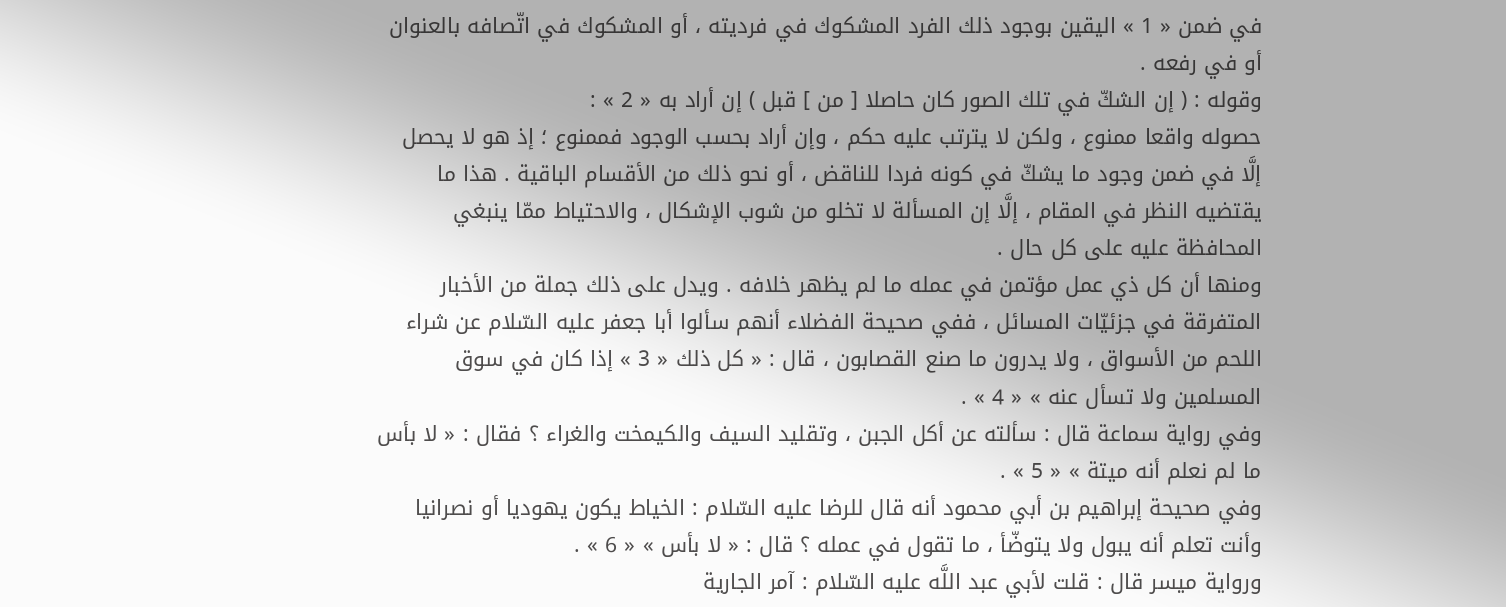في ضمن « 1 » اليقين بوجود ذلك الفرد المشكوك في فرديته ، أو المشكوك في اتّصافه بالعنوان أو في رفعه .
وقوله : ( إن الشكّ في تلك الصور كان حاصلا [ من ] قبل ) إن أراد به « 2 » :
حصوله واقعا ممنوع ، ولكن لا يترتب عليه حكم ، وإن أراد بحسب الوجود فممنوع ؛ إذ هو لا يحصل إلَّا في ضمن وجود ما يشكّ في كونه فردا للناقض ، أو نحو ذلك من الأقسام الباقية . هذا ما يقتضيه النظر في المقام ، إلَّا إن المسألة لا تخلو من شوب الإشكال ، والاحتياط ممّا ينبغي المحافظة عليه على كل حال .
ومنها أن كل ذي عمل مؤتمن في عمله ما لم يظهر خلافه . ويدل على ذلك جملة من الأخبار المتفرقة في جزئيّات المسائل ، ففي صحيحة الفضلاء أنهم سألوا أبا جعفر عليه السّلام عن شراء اللحم من الأسواق ، ولا يدرون ما صنع القصابون ، قال : « كل ذلك « 3 » إذا كان في سوق المسلمين ولا تسأل عنه » « 4 » .
وفي رواية سماعة قال : سألته عن أكل الجبن ، وتقليد السيف والكيمخت والغراء ؟ فقال : « لا بأس ما لم نعلم أنه ميتة » « 5 » .
وفي صحيحة إبراهيم بن أبي محمود أنه قال للرضا عليه السّلام : الخياط يكون يهوديا أو نصرانيا وأنت تعلم أنه يبول ولا يتوضّأ ، ما تقول في عمله ؟ قال : « لا بأس » « 6 » .
ورواية ميسر قال : قلت لأبي عبد اللَّه عليه السّلام : آمر الجارية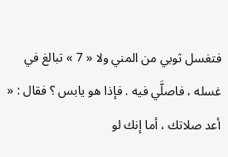فتغسل ثوبي من المني ولا « 7 » تبالغ في غسله ، فاصلَّي فيه . فإذا هو يابس ؟ فقال : « أعد صلاتك ، أما إنك لو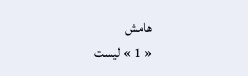هامش
« 1 » ليست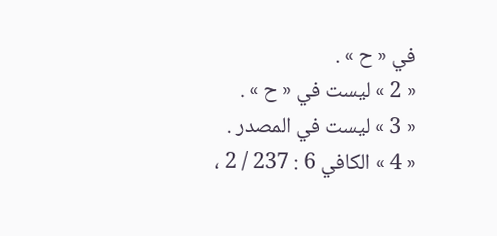في « ح » .
« 2 » ليست في « ح » .
« 3 » ليست في المصدر .
« 4 » الكافي 6 : 237 / 2 ،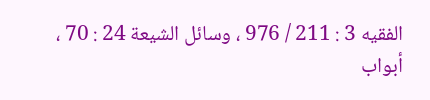الفقيه 3 : 211 / 976 ، وسائل الشيعة 24 : 70 ، أبواب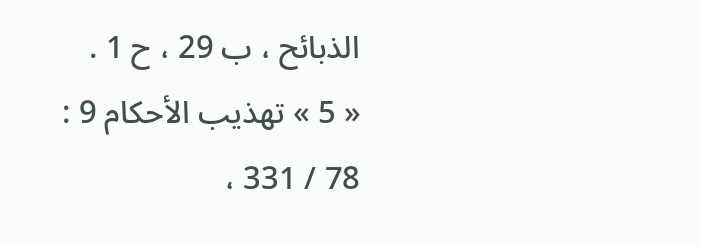الذبائح ، ب 29 ، ح 1 .
« 5 » تهذيب الأحكام 9 : 78 / 331 ،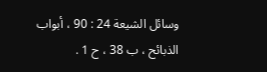وسائل الشيعة 24 : 90 ، أبواب الذبائح ، ب 38 ، ح 1 .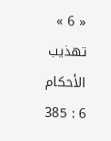« 6 » تهذيب الأحكام 6 : 385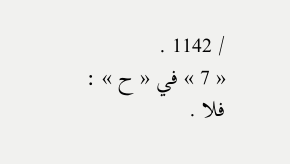/ 1142 .
« 7 » في « ح » : فلا .